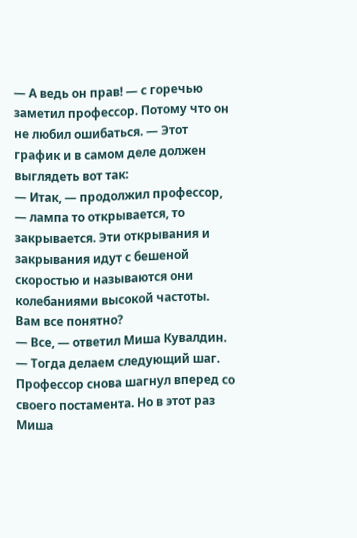— А ведь он прав! — с горечью заметил профессор. Потому что он не любил ошибаться. — Этот график и в самом деле должен выглядеть вот так:
— Итак, — продолжил профессор, — лампа то открывается, то закрывается. Эти открывания и закрывания идут с бешеной скоростью и называются они колебаниями высокой частоты. Вам все понятно?
— Все, — ответил Миша Кувалдин.
— Тогда делаем следующий шаг.
Профессор снова шагнул вперед со своего постамента. Но в этот раз Миша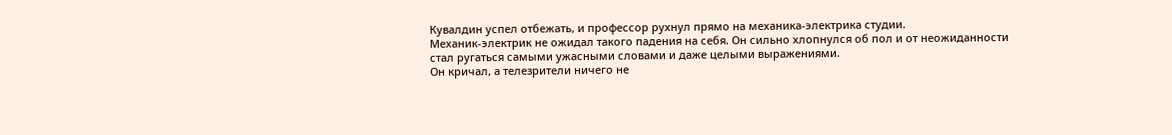Кувалдин успел отбежать, и профессор рухнул прямо на механика-электрика студии.
Механик-электрик не ожидал такого падения на себя. Он сильно хлопнулся об пол и от неожиданности стал ругаться самыми ужасными словами и даже целыми выражениями.
Он кричал, а телезрители ничего не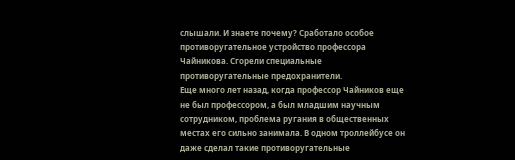слышали. И знаете почему? Сработало особое противоругательное устройство профессора Чайникова. Сгорели специальные противоругательные предохранители.
Еще много лет назад, когда профессор Чайников еще не был профессором, а был младшим научным сотрудником, проблема ругания в общественных местах его сильно занимала. В одном троллейбусе он даже сделал такие противоругательные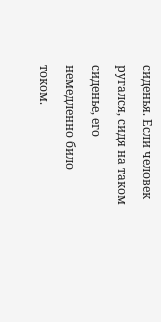сиденья. Если человек ругался, сидя на таком сиденье, его немедленно било током.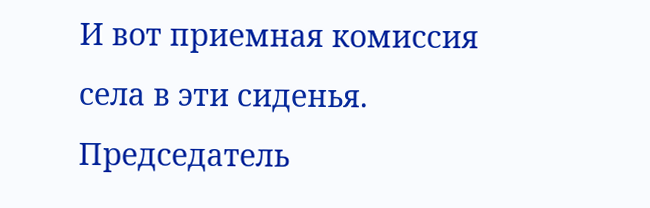И вот приемная комиссия села в эти сиденья. Председатель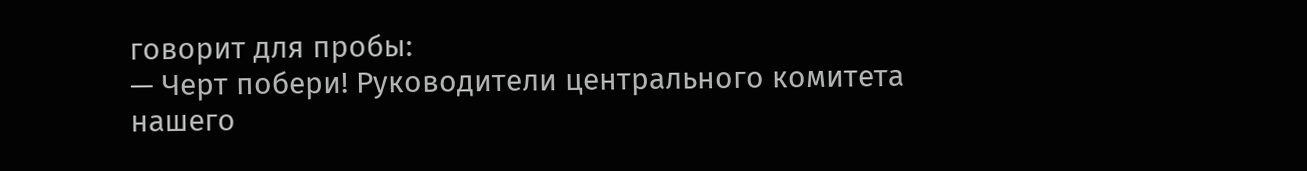говорит для пробы:
— Черт побери! Руководители центрального комитета нашего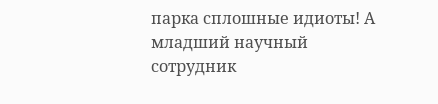парка сплошные идиоты! А младший научный сотрудник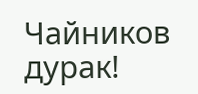Чайников дурак!